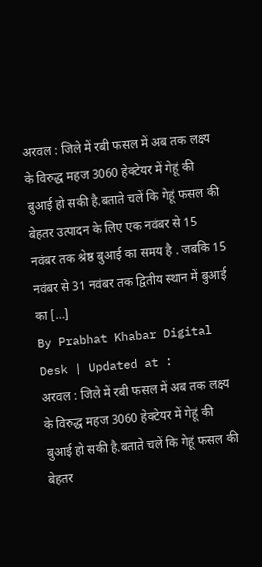अरवल : जिले में रबी फसल में अब तक लक्ष्य के विरुद्ध महज 3060 हेक्टेयर में गेहूं की बुआई हो सकी है.बताते चलें कि गेहूं फसल की बेहतर उत्पादन के लिए एक नवंबर से 15 नवंबर तक श्रेष्ठ बुआई का समय है . जबकि 15 नवंबर से 31 नवंबर तक द्वितीय स्थान में बुआई का […]
By Prabhat Khabar Digital Desk | Updated at :
अरवल : जिले में रबी फसल में अब तक लक्ष्य के विरुद्ध महज 3060 हेक्टेयर में गेहूं की बुआई हो सकी है.बताते चलें कि गेहूं फसल की बेहतर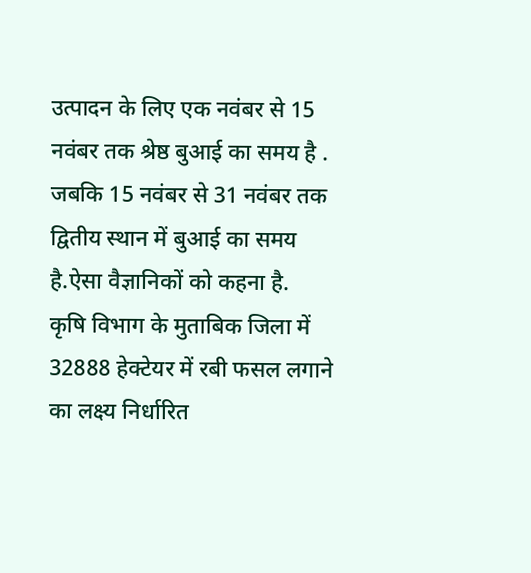उत्पादन के लिए एक नवंबर से 15 नवंबर तक श्रेष्ठ बुआई का समय है . जबकि 15 नवंबर से 31 नवंबर तक द्वितीय स्थान में बुआई का समय है.ऐसा वैज्ञानिकों को कहना है.
कृषि विभाग के मुताबिक जिला में 32888 हेक्टेयर में रबी फसल लगाने का लक्ष्य निर्धारित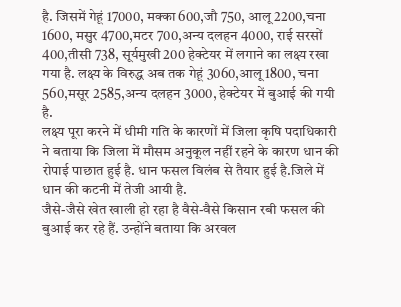है. जिसमें गेहूं 17000, मक्का 600,जौ 750, आलू 2200,चना 1600, मसुर 4700,मटर 700,अन्य दलहन 4000, राई सरसों 400,तीसी 738, सूर्यमुखी 200 हेक्टेयर में लगाने का लक्ष्य रखा गया है. लक्ष्य के विरुद्ध अब तक गेहूं 3060,आलू 1800, चना 560,मसूर 2585,अन्य दलहन 3000, हेक्टेयर में बुआई की गयी है.
लक्ष्य पूरा करने में धीमी गति के कारणों में जिला कृषि पदाधिकारी ने बताया कि जिला में मौसम अनुकूल नहीं रहने के कारण धान की रोपाई पाछात हुई है. धान फसल विलंब से तैयार हुई है.जिले में धान की कटनी में तेजी आयी है.
जैसे-जैसे खेत खाली हो रहा है वैसे-वैसे किसान रबी फसल की बुआई कर रहे हैं. उन्होंने बताया कि अरवल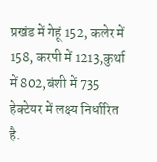प्रखंड में गेहूं 152, कलेर में 158, करपी में 1213,कुर्था में 802,बंशी में 735 हेक्टेयर में लक्ष्य निर्धारित है.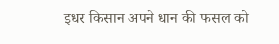इधर किसान अपने धान की फसल को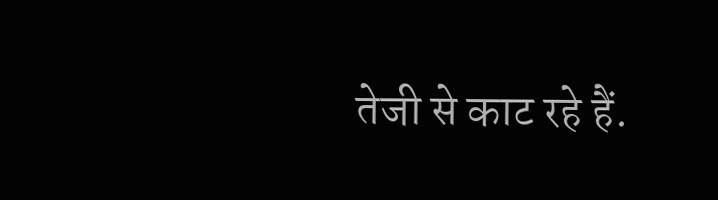तेजी से काट रहे हैं.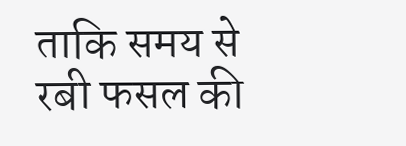ताकि समय से रबी फसल की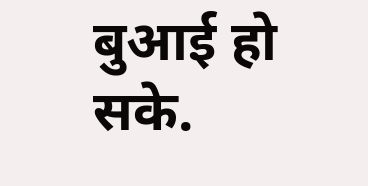बुआई हो सके.